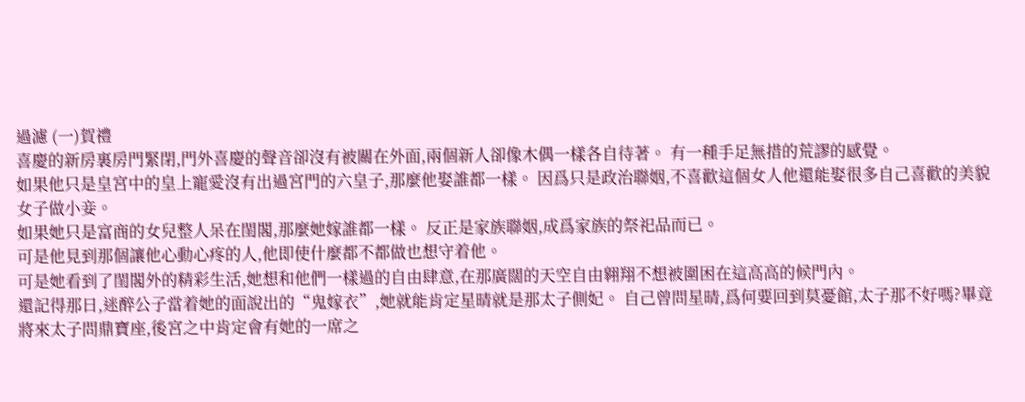過濾 (一)賀禮
喜慶的新房裏房門緊閉,門外喜慶的聲音卻沒有被關在外面,兩個新人卻像木偶一樣各自待著。 有一種手足無措的荒謬的感覺。
如果他只是皇宮中的皇上寵愛沒有出過宮門的六皇子,那麼他娶誰都一樣。 因爲只是政治聯姻,不喜歡這個女人他還能娶很多自己喜歡的美貌女子做小妾。
如果她只是富商的女兒整人呆在閨閣,那麼她嫁誰都一樣。 反正是家族聯姻,成爲家族的祭祀品而已。
可是他見到那個讓他心動心疼的人,他即使什麼都不都做也想守着他。
可是她看到了閨閣外的精彩生活,她想和他們一樣過的自由肆意,在那廣闊的天空自由翱翔不想被圍困在這高高的候門內。
還記得那日,迷醉公子當着她的面說出的“鬼嫁衣”,她就能肯定星晴就是那太子側妃。 自己曾問星晴,爲何要回到莫憂館,太子那不好嗎?畢竟將來太子問鼎寶座,後宮之中肯定會有她的一席之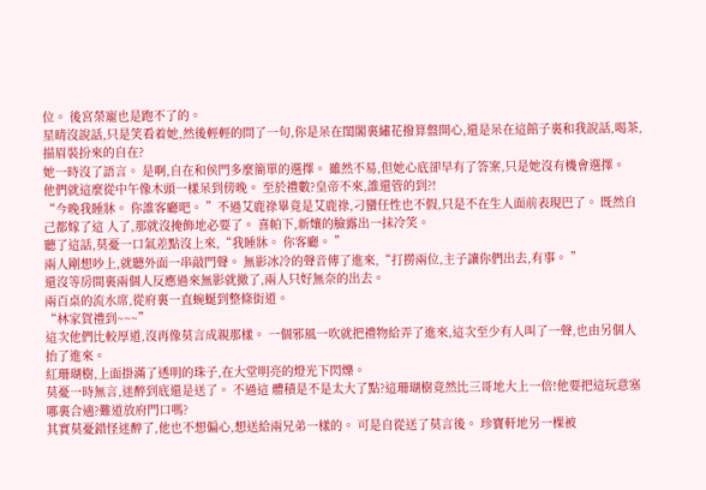位。 後宮榮寵也是跑不了的。
星晴沒說話,只是笑看着她,然後輕輕的問了一句,你是呆在閨閣裏繡花撥算盤開心,還是呆在這館子裏和我說話,喝茶,描眉裝扮來的自在?
她一時沒了語言。 是啊,自在和侯門多麼簡單的選擇。 雖然不易,但她心底卻早有了答案,只是她沒有機會選擇。
他們就這麼從中午像木頭一樣呆到傍晚。 至於禮數?皇帝不來,誰還管的到?!
“今晚我睡牀。 你誰客廳吧。 ”不過艾鹿祿畢竟是艾鹿祿,刁蠻任性也不假,只是不在生人面前表現巴了。 既然自己都嫁了這 人了,那就沒掩飾地必要了。 喜帕下,新孃的臉露出一抹冷笑。
聽了這話,莫憂一口氣差點沒上來,“我睡牀。 你客廳。 ”
兩人剛想吵上,就聽外面一串敲門聲。 無影冰冷的聲音傳了進來,“打撈兩位,主子讓你們出去,有事。 ”
還沒等房間裏兩個人反應過來無影就撤了,兩人只好無奈的出去。
兩百桌的流水席,從府裏一直蜿蜒到整條街道。
“林家賀禮到~~~”
這次他們比較厚道,沒再像莫言成親那樣。 一個邪風一吹就把禮物給弄了進來,這次至少有人叫了一聲,也由另個人抬了進來。
紅珊瑚樹,上面掛滿了透明的珠子,在大堂明亮的燈光下閃爍。
莫憂一時無言,迷醉到底還是送了。 不過這 體積是不是太大了點?這珊瑚樹竟然比三哥地大上一倍!他要把這玩意塞哪裏合適?難道放府門口嗎?
其實莫憂錯怪迷醉了,他也不想偏心,想送給兩兄弟一樣的。 可是自從送了莫言後。 珍寶軒地另一棵被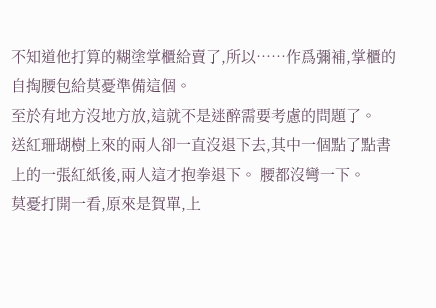不知道他打算的糊塗掌櫃給賣了,所以……作爲彌補,掌櫃的自掏腰包給莫憂準備這個。
至於有地方沒地方放,這就不是迷醉需要考慮的問題了。
送紅珊瑚樹上來的兩人卻一直沒退下去,其中一個點了點書上的一張紅紙後,兩人這才抱拳退下。 腰都沒彎一下。
莫憂打開一看,原來是賀單,上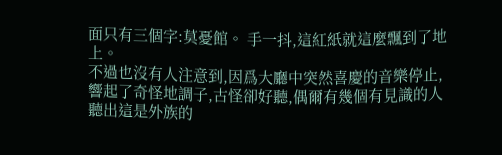面只有三個字:莫憂館。 手一抖,這紅紙就這麼飄到了地上。
不過也沒有人注意到,因爲大廳中突然喜慶的音樂停止,響起了奇怪地調子,古怪卻好聽,偶爾有幾個有見識的人聽出這是外族的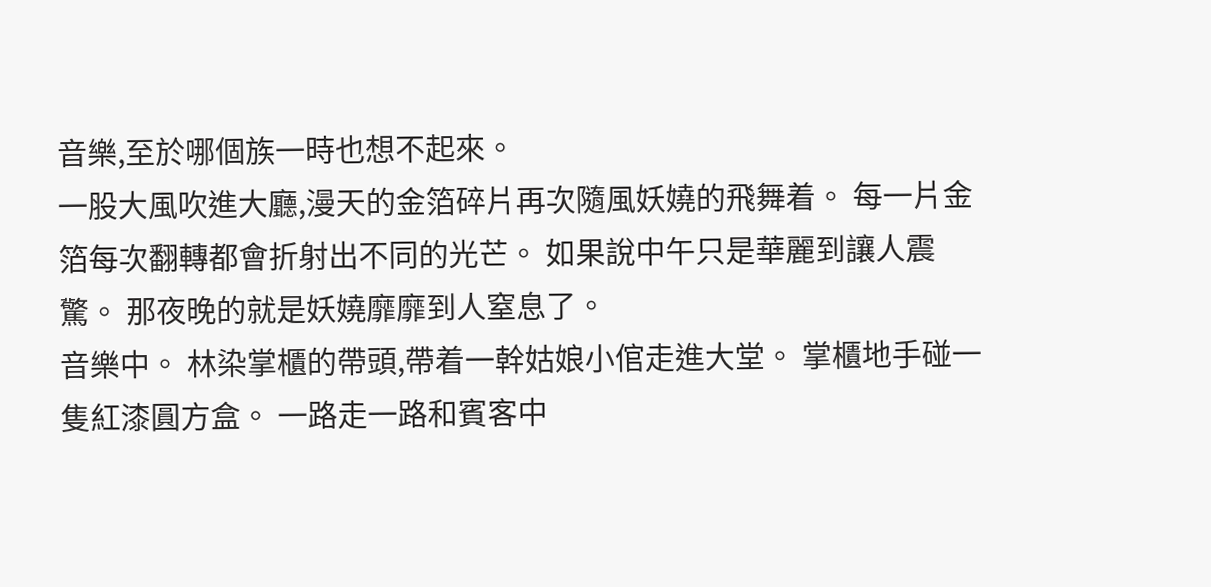音樂,至於哪個族一時也想不起來。
一股大風吹進大廳,漫天的金箔碎片再次隨風妖嬈的飛舞着。 每一片金箔每次翻轉都會折射出不同的光芒。 如果說中午只是華麗到讓人震驚。 那夜晚的就是妖嬈靡靡到人窒息了。
音樂中。 林染掌櫃的帶頭,帶着一幹姑娘小倌走進大堂。 掌櫃地手碰一隻紅漆圓方盒。 一路走一路和賓客中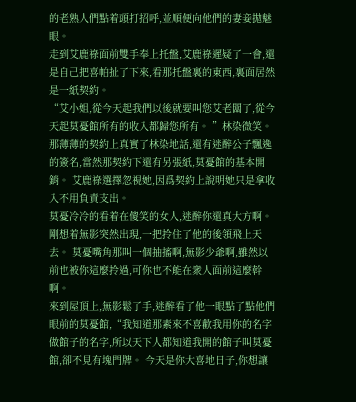的老熟人們點着頭打招呼,並順便向他們的妻妾拋魅眼。
走到艾鹿祿面前雙手奉上托盤,艾鹿祿遲疑了一會,還是自己把喜帕扯了下來,看那托盤裏的東西,裏面居然是一紙契約。
“艾小姐,從今天起我們以後就要叫您艾老闆了,從今天起莫憂館所有的收入都歸您所有。 ”林染微笑。
那薄薄的契約上真實了林染地話,還有迷醉公子飄逸的簽名,當然那契約下還有另張紙,莫憂館的基本開銷。 艾鹿祿選擇忽視她,因爲契約上說明她只是拿收入不用負責支出。
莫憂冷冷的看着在傻笑的女人,迷醉你還真大方啊。
剛想着無影突然出現,一把拎住了他的後領飛上天去。 莫憂嘴角那叫一個抽搐啊,無影少爺啊,雖然以前也被你這麼拎過,可你也不能在衆人面前這麼幹啊。
來到屋頂上,無影鬆了手,迷醉看了他一眼點了點他們眼前的莫憂館,“我知道那素來不喜歡我用你的名字做館子的名字,所以天下人都知道我開的館子叫莫憂館,卻不見有塊門牌。 今天是你大喜地日子,你想讓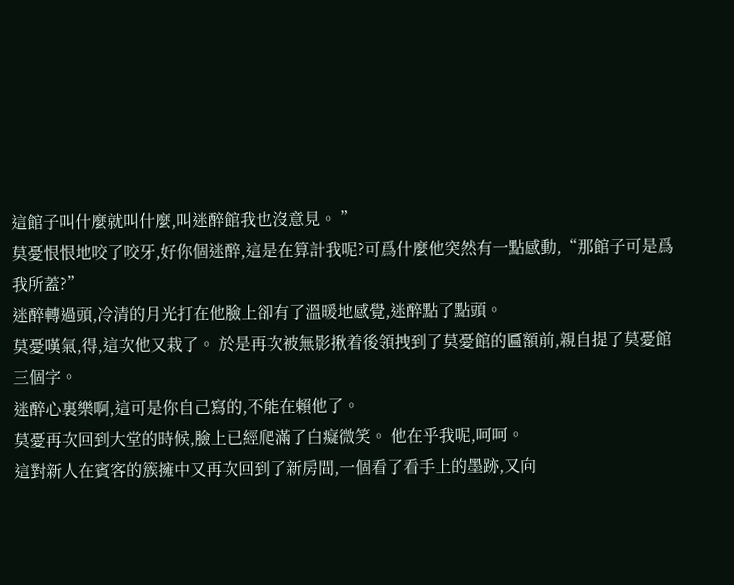這館子叫什麼就叫什麼,叫迷醉館我也沒意見。 ”
莫憂恨恨地咬了咬牙,好你個迷醉,這是在算計我呢?可爲什麼他突然有一點感動,“那館子可是爲我所蓋?”
迷醉轉過頭,冷清的月光打在他臉上卻有了溫暖地感覺,迷醉點了點頭。
莫憂嘆氣,得,這次他又栽了。 於是再次被無影揪着後領拽到了莫憂館的匾額前,親自提了莫憂館三個字。
迷醉心裏樂啊,這可是你自己寫的,不能在賴他了。
莫憂再次回到大堂的時候,臉上已經爬滿了白癡微笑。 他在乎我呢,呵呵。
這對新人在賓客的簇擁中又再次回到了新房間,一個看了看手上的墨跡,又向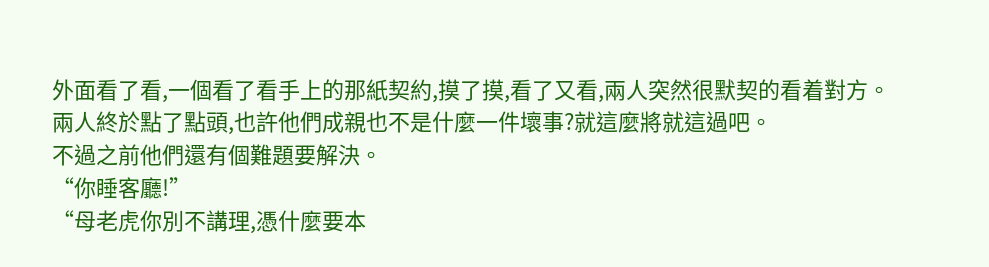外面看了看,一個看了看手上的那紙契約,摸了摸,看了又看,兩人突然很默契的看着對方。
兩人終於點了點頭,也許他們成親也不是什麼一件壞事?就這麼將就這過吧。
不過之前他們還有個難題要解決。
“你睡客廳!”
“母老虎你別不講理,憑什麼要本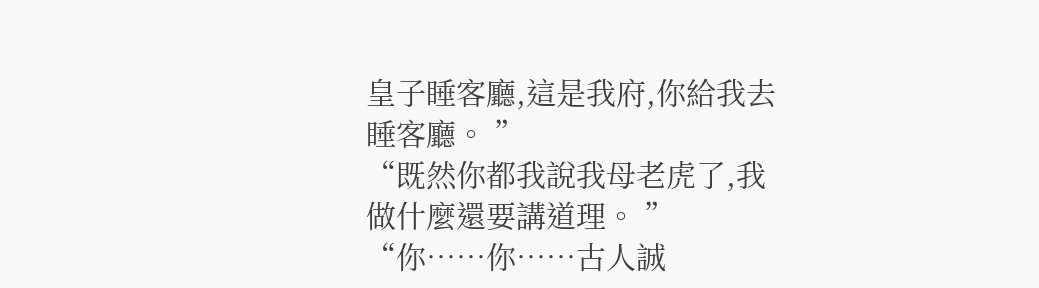皇子睡客廳,這是我府,你給我去睡客廳。 ”
“既然你都我說我母老虎了,我做什麼還要講道理。 ”
“你……你……古人誠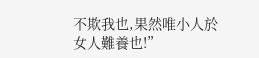不欺我也,果然唯小人於女人難養也!”